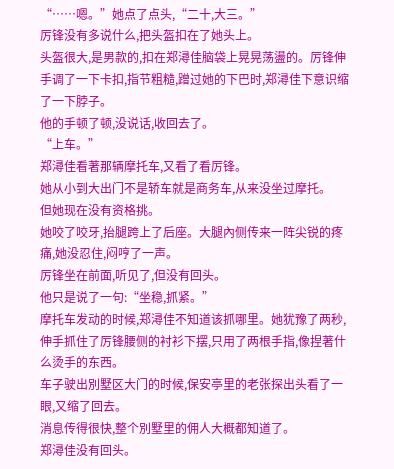“……嗯。”她点了点头,“二十,大三。”
厉锋没有多说什么,把头盔扣在了她头上。
头盔很大,是男款的,扣在郑潯佳脑袋上晃晃荡盪的。厉锋伸手调了一下卡扣,指节粗糙,蹭过她的下巴时,郑潯佳下意识缩了一下脖子。
他的手顿了顿,没说话,收回去了。
“上车。”
郑潯佳看著那辆摩托车,又看了看厉锋。
她从小到大出门不是轿车就是商务车,从来没坐过摩托。
但她现在没有资格挑。
她咬了咬牙,抬腿跨上了后座。大腿內侧传来一阵尖锐的疼痛,她没忍住,闷哼了一声。
厉锋坐在前面,听见了,但没有回头。
他只是说了一句:“坐稳,抓紧。”
摩托车发动的时候,郑潯佳不知道该抓哪里。她犹豫了两秒,伸手抓住了厉锋腰侧的衬衫下摆,只用了两根手指,像捏著什么烫手的东西。
车子驶出別墅区大门的时候,保安亭里的老张探出头看了一眼,又缩了回去。
消息传得很快,整个別墅里的佣人大概都知道了。
郑潯佳没有回头。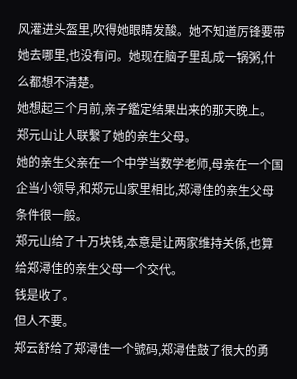风灌进头盔里,吹得她眼睛发酸。她不知道厉锋要带她去哪里,也没有问。她现在脑子里乱成一锅粥,什么都想不清楚。
她想起三个月前,亲子鑑定结果出来的那天晚上。
郑元山让人联繫了她的亲生父母。
她的亲生父亲在一个中学当数学老师,母亲在一个国企当小领导,和郑元山家里相比,郑潯佳的亲生父母条件很一般。
郑元山给了十万块钱,本意是让两家维持关係,也算给郑潯佳的亲生父母一个交代。
钱是收了。
但人不要。
郑云舒给了郑潯佳一个號码,郑潯佳鼓了很大的勇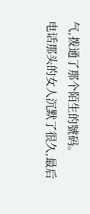气,拨通了那个陌生的號码。
电话那头的女人沉默了很久,最后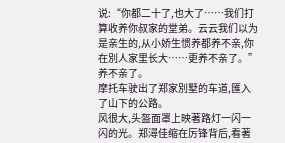说:“你都二十了,也大了……我们打算收养你叔家的堂弟。云云我们以为是亲生的,从小娇生惯养都养不亲,你在別人家里长大……更养不亲了。”
养不亲了。
摩托车驶出了郑家別墅的车道,匯入了山下的公路。
风很大,头盔面罩上映著路灯一闪一闪的光。郑潯佳缩在厉锋背后,看著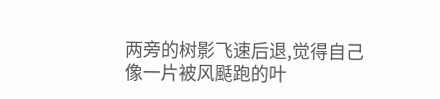两旁的树影飞速后退,觉得自己像一片被风颳跑的叶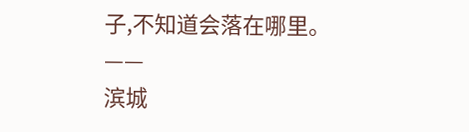子,不知道会落在哪里。
——
滨城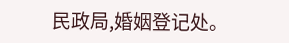民政局,婚姻登记处。